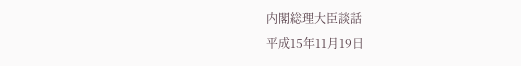内閣総理大臣談話
平成15年11月19日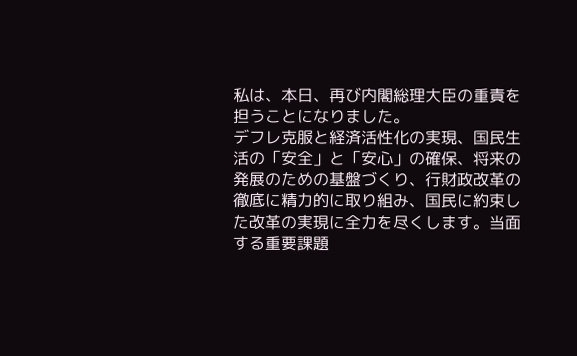私は、本日、再び内閣総理大臣の重責を担うことになりました。
デフレ克服と経済活性化の実現、国民生活の「安全」と「安心」の確保、将来の発展のための基盤づくり、行財政改革の徹底に精力的に取り組み、国民に約束した改革の実現に全力を尽くします。当面する重要課題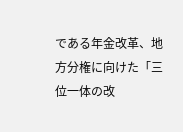である年金改革、地方分権に向けた「三位一体の改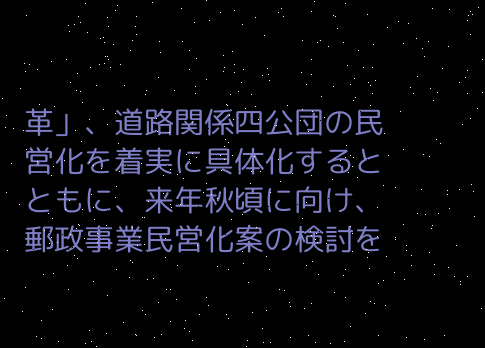革」、道路関係四公団の民営化を着実に具体化するとともに、来年秋頃に向け、郵政事業民営化案の検討を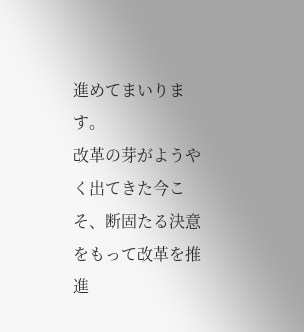進めてまいります。
改革の芽がようやく出てきた今こそ、断固たる決意をもって改革を推進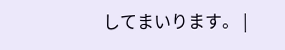してまいります。 |